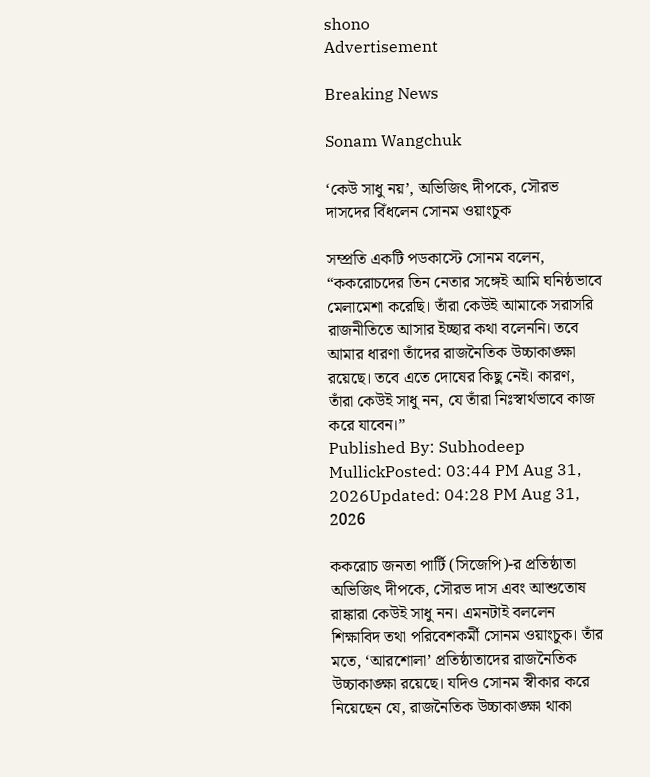shono
Advertisement

Breaking News

Sonam Wangchuk

‘কেউ সাধু নয়’, অভিজিৎ দীপকে, সৌরভ দাসদের বিঁধলেন সোনম ওয়াংচুক

সম্প্রতি একটি পডকাস্টে সোনম বলেন, “ককরোচদের তিন নেতার সঙ্গেই আমি ঘনিষ্ঠভাবে মেলামেশা করেছি। তাঁরা কেউই আমাকে সরাসরি রাজনীতিতে আসার ইচ্ছার কথা বলেননি। তবে আমার ধারণা তাঁদের রাজনৈতিক উচ্চাকাঙ্ক্ষা রয়েছে। তবে এতে দোষের কিছু নেই। কারণ, তাঁরা কেউই সাধু নন, যে তাঁরা নিঃস্বার্থভাবে কাজ করে যাবেন।”
Published By: Subhodeep MullickPosted: 03:44 PM Aug 31, 2026Updated: 04:28 PM Aug 31, 2026

ককরোচ জনতা পার্টি (সিজেপি)-র প্রতিষ্ঠাতা অভিজিৎ দীপকে, সৌরভ দাস এবং আশুতোষ রাঙ্কারা কেউই সাধু নন। এমনটাই বললেন শিক্ষাবিদ তথা পরিবেশকর্মী সোনম ওয়াংচুক। তাঁর মতে, ‘আরশোলা’ প্রতিষ্ঠাতাদের রাজনৈতিক উচ্চাকাঙ্ক্ষা রয়েছে। যদিও সোনম স্বীকার করে নিয়েছেন যে, রাজনৈতিক উচ্চাকাঙ্ক্ষা থাকা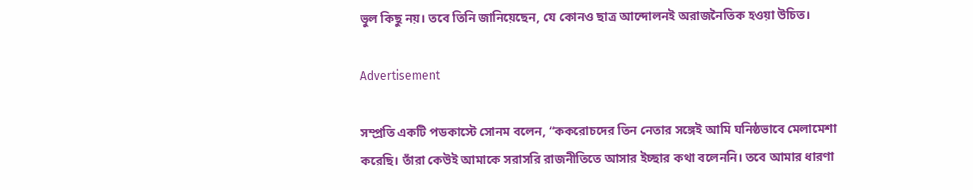ভুল কিছু নয়। তবে তিনি জানিয়েছেন, যে কোনও ছাত্র আন্দোলনই অরাজনৈতিক হওয়া উচিত।

Advertisement

সম্প্রতি একটি পডকাস্টে সোনম বলেন, “ককরোচদের তিন নেতার সঙ্গেই আমি ঘনিষ্ঠভাবে মেলামেশা করেছি। তাঁরা কেউই আমাকে সরাসরি রাজনীতিতে আসার ইচ্ছার কথা বলেননি। তবে আমার ধারণা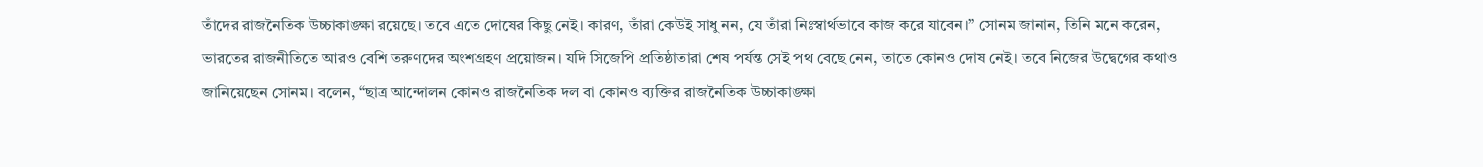তাঁদের রাজনৈতিক উচ্চাকাঙ্ক্ষা রয়েছে। তবে এতে দোষের কিছু নেই। কারণ, তাঁরা কেউই সাধু নন, যে তাঁরা নিঃস্বার্থভাবে কাজ করে যাবেন।” সোনম জানান, তিনি মনে করেন, ভারতের রাজনীতিতে আরও বেশি তরুণদের অংশগ্রহণ প্রয়োজন। যদি সিজেপি প্রতিষ্ঠাতারা শেষ পর্যন্ত সেই পথ বেছে নেন, তাতে কোনও দোষ নেই। তবে নিজের উদ্বেগের কথাও জানিয়েছেন সোনম। বলেন, “ছাত্র আন্দোলন কোনও রাজনৈতিক দল বা কোনও ব্যক্তির রাজনৈতিক উচ্চাকাঙ্ক্ষা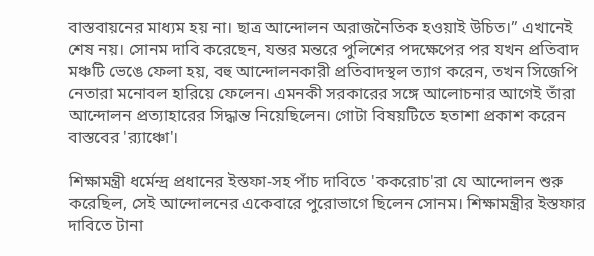বাস্তবায়নের মাধ্যম হয় না। ছাত্র আন্দোলন অরাজনৈতিক হওয়াই উচিত।” এখানেই শেষ নয়। সোনম দাবি করেছেন, যন্তর মন্তরে পুলিশের পদক্ষেপের পর যখন প্রতিবাদ মঞ্চটি ভেঙে ফেলা হয়, বহু আন্দোলনকারী প্রতিবাদস্থল ত্যাগ করেন, তখন সিজেপি নেতারা মনোবল হারিয়ে ফেলেন। এমনকী সরকারের সঙ্গে আলোচনার আগেই তাঁরা আন্দোলন প্রত্যাহারের সিদ্ধান্ত নিয়েছিলেন। গোটা বিষয়টিতে হতাশা প্রকাশ করেন বাস্তবের 'র‌্যাঞ্চো'।

শিক্ষামন্ত্রী ধর্মেন্দ্র প্রধানের ইস্তফা-সহ পাঁচ দাবিতে 'ককরোচ'রা যে আন্দোলন শুরু করেছিল, সেই আন্দোলনের একেবারে পুরোভাগে ছিলেন সোনম। শিক্ষামন্ত্রীর ইস্তফার দাবিতে টানা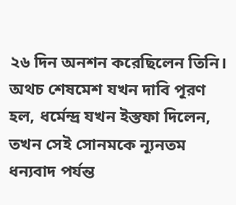২৬ দিন অনশন করেছিলেন তিনি। অথচ শেষমেশ যখন দাবি পূরণ হল, ধর্মেন্দ্র যখন ইস্তফা দিলেন, তখন সেই সোনমকে ন্যূনতম ধন্যবাদ পর্যন্ত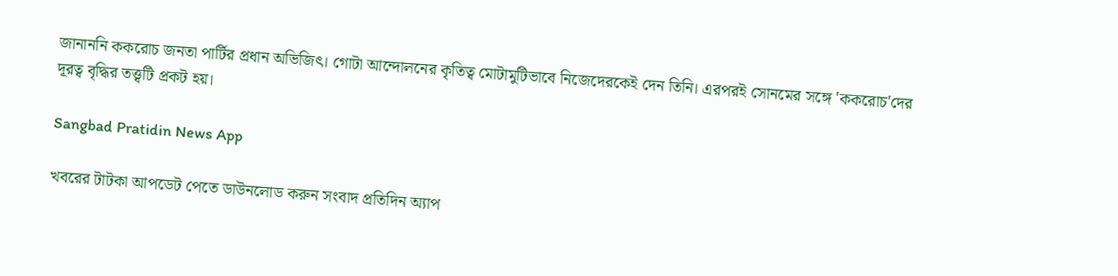জানাননি ককরোচ জনতা পার্টির প্রধান অভিজিৎ। গোটা আন্দোলনের কৃতিত্ব মোটামুটিভাবে নিজেদেরকেই দেন তিনি। এরপরই সোনমের সঙ্গে 'ককরোচ'দের দূরত্ব বৃদ্ধির তত্ত্বটি প্রকট হয়।

Sangbad Pratidin News App

খবরের টাটকা আপডেট পেতে ডাউনলোড করুন সংবাদ প্রতিদিন অ্যাপ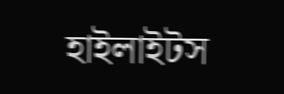হাইলাইটস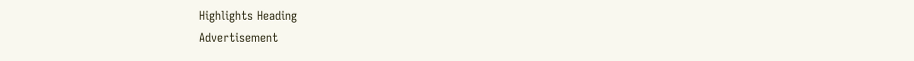Highlights Heading
Advertisement